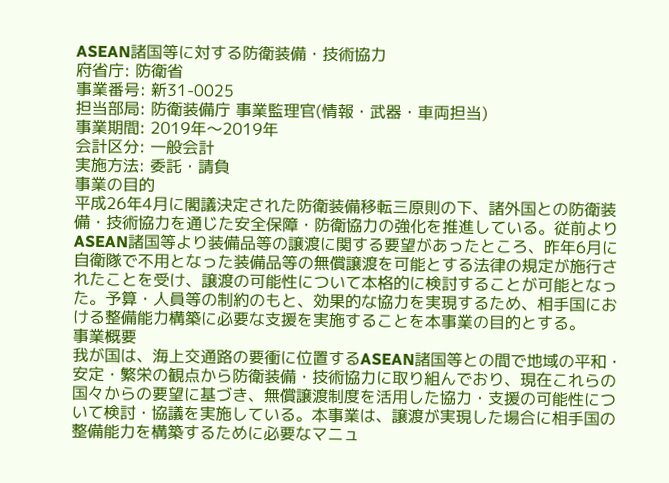ASEAN諸国等に対する防衛装備・技術協力
府省庁: 防衛省
事業番号: 新31-0025
担当部局: 防衛装備庁 事業監理官(情報・武器・車両担当)
事業期間: 2019年〜2019年
会計区分: 一般会計
実施方法: 委託・請負
事業の目的
平成26年4月に閣議決定された防衛装備移転三原則の下、諸外国との防衛装備・技術協力を通じた安全保障・防衛協力の強化を推進している。従前よりASEAN諸国等より装備品等の譲渡に関する要望があったところ、昨年6月に自衛隊で不用となった装備品等の無償譲渡を可能とする法律の規定が施行されたことを受け、譲渡の可能性について本格的に検討することが可能となった。予算・人員等の制約のもと、効果的な協力を実現するため、相手国における整備能力構築に必要な支援を実施することを本事業の目的とする。
事業概要
我が国は、海上交通路の要衝に位置するASEAN諸国等との間で地域の平和・安定・繁栄の観点から防衛装備・技術協力に取り組んでおり、現在これらの国々からの要望に基づき、無償譲渡制度を活用した協力・支援の可能性について検討・協議を実施している。本事業は、譲渡が実現した場合に相手国の整備能力を構築するために必要なマニュ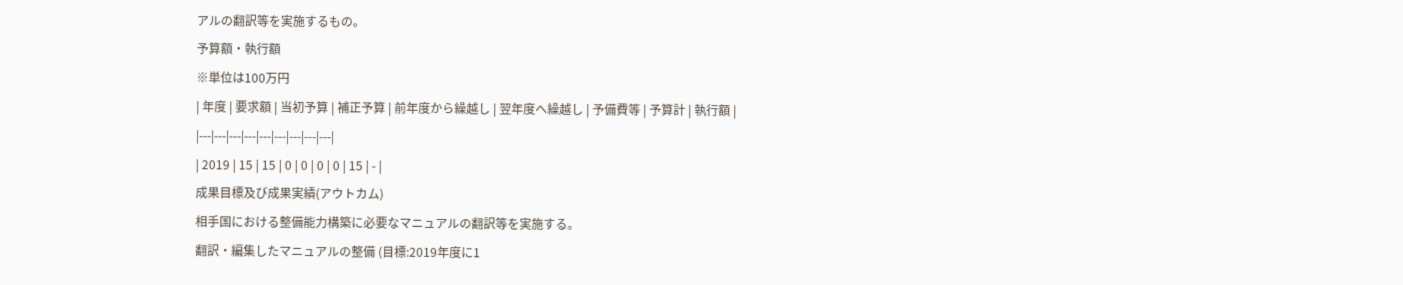アルの翻訳等を実施するもの。
予算額・執行額
※単位は100万円
| 年度 | 要求額 | 当初予算 | 補正予算 | 前年度から繰越し | 翌年度へ繰越し | 予備費等 | 予算計 | 執行額 |
|---|---|---|---|---|---|---|---|---|
| 2019 | 15 | 15 | 0 | 0 | 0 | 0 | 15 | - |
成果目標及び成果実績(アウトカム)
相手国における整備能力構築に必要なマニュアルの翻訳等を実施する。
翻訳・編集したマニュアルの整備 (目標:2019年度に1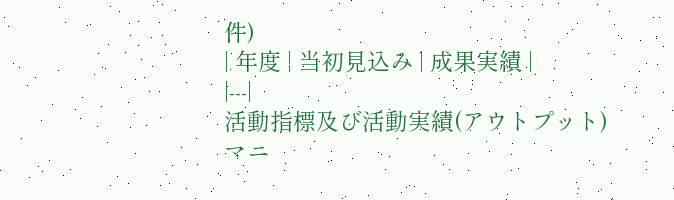件)
| 年度 | 当初見込み | 成果実績 |
|---|
活動指標及び活動実績(アウトプット)
マニ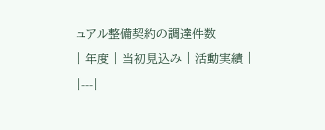ュアル整備契約の調達件数
| 年度 | 当初見込み | 活動実績 |
|---|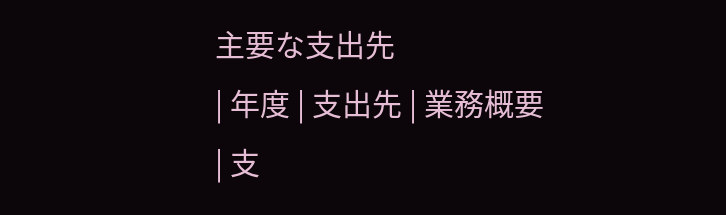主要な支出先
| 年度 | 支出先 | 業務概要 | 支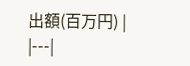出額(百万円) |
|---|